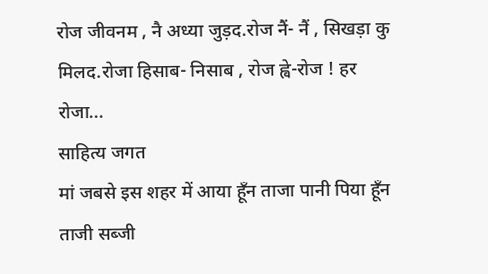रोज जीवनम , नै अध्या जुड़द.रोज नैं- नैं , सिखड़ा कु मिलद.रोजा हिसाब- निसाब , रोज ह्वे-रोज ! हर रोजा...
साहित्य जगत
मां जबसे इस शहर में आया हूँन ताजा पानी पिया हूँन ताजी सब्जी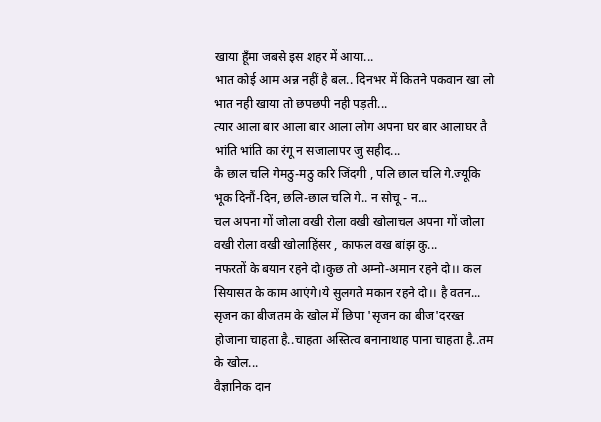खाया हूँमा जबसे इस शहर में आया...
भात कोई आम अन्न नहीं है बल.. दिनभर में कितने पकवान खा लो भात नही खाया तो छपछपी नही पड़ती...
त्यार आला बार आला बार आला लोग अपना घर बार आलाघर तै भांति भांति का रंगू न सजालापर जु सहीद...
कै छाल चलि गेमठु-मठु करि जिंदगी , पलि छाल चलि गे.ज्यूकि भूक दिनौं-दिन, छलि-छाल चलि गे.. न सोचू - न...
चल अपना गों जोला वखी रोला वखी खोलाचल अपना गों जोला वखी रोला वखी खोलाहिंसर , काफल वख बांझ कु...
नफरतों के बयान रहने दो।कुछ तो अम्नो-अमान रहने दो।। कल सियासत के काम आएंगे।ये सुलगते मकान रहने दो।। है वतन...
सृजन का बीजतम के खोल में छिपा 'सृजन का बीज'दरख्त होजाना चाहता है..चाहता अस्तित्व बनानाथाह पाना चाहता है..तम के खोल...
वैज्ञानिक दान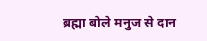ब्रह्मा बोले मनुज से दान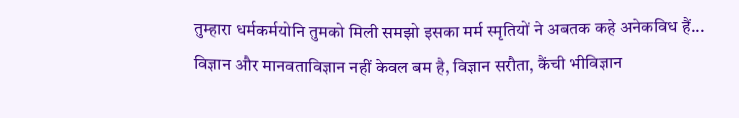तुम्हारा धर्मकर्मयोनि तुमको मिली समझो इसका मर्म स्मृतियों ने अबतक कहे अनेकविध हैं...
विज्ञान और मानवताविज्ञान नहीं केवल बम है, विज्ञान सरौता, कैंची भीविज्ञान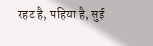रहट है, पहिया है, सुई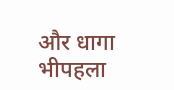और धागा भीपहला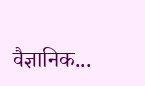वैज्ञानिक...